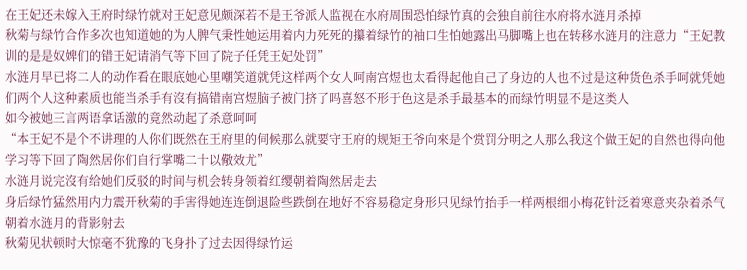在王妃还未嫁入王府时绿竹就对王妃意见颇深若不是王爷派人监视在水府周围恐怕绿竹真的会独自前往水府将水涟月杀掉
秋菊与绿竹合作多次也知道她的为人脾气秉性她运用着内力死死的攥着绿竹的袖口生怕她露出马脚嘴上也在转移水涟月的注意力“王妃教训的是是奴婢们的错王妃请消气等下回了院子任凭王妃处罚”
水涟月早已将二人的动作看在眼底她心里嘲笑道就凭这样两个女人呵南宫煜也太看得起他自己了身边的人也不过是这种货色杀手呵就凭她们两个人这种素质也能当杀手有沒有搞错南宫煜脑子被门挤了吗喜怒不形于色这是杀手最基本的而绿竹明显不是这类人
如今被她三言两语拿话激的竟然动起了杀意呵呵
“本王妃不是个不讲理的人你们既然在王府里的伺候那么就要守王府的规矩王爷向來是个赏罚分明之人那么我这个做王妃的自然也得向他学习等下回了陶然居你们自行掌嘴二十以儆效尤”
水涟月说完沒有给她们反驳的时间与机会转身领着红缨朝着陶然居走去
身后绿竹猛然用内力震开秋菊的手害得她连连倒退险些跌倒在地好不容易稳定身形只见绿竹抬手一样两根细小梅花针泛着寒意夹杂着杀气朝着水涟月的背影射去
秋菊见状顿时大惊毫不犹豫的飞身扑了过去因得绿竹运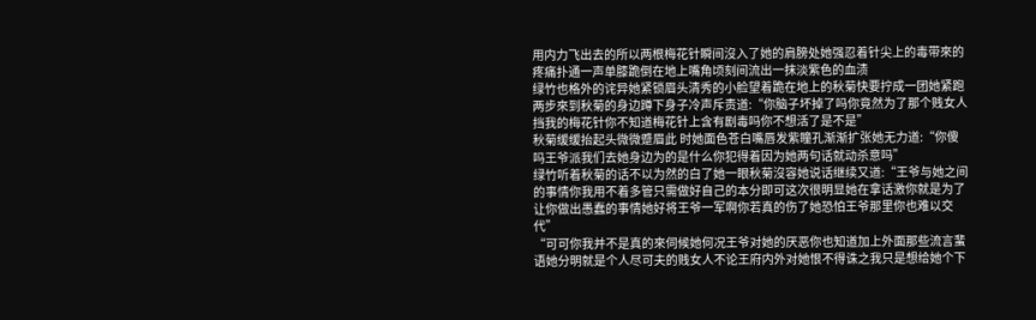用内力飞出去的所以两根梅花针瞬间沒入了她的肩膀处她强忍着针尖上的毒带來的疼痛扑通一声单膝跪倒在地上嘴角顷刻间流出一抹淡紫色的血渍
绿竹也格外的诧异她紧锁眉头清秀的小脸望着跪在地上的秋菊快要拧成一团她紧跑两步來到秋菊的身边蹲下身子冷声斥责道:“你脑子坏掉了吗你竟然为了那个贱女人挡我的梅花针你不知道梅花针上含有剧毒吗你不想活了是不是”
秋菊缓缓抬起头微微蹙眉此 时她面色苍白嘴唇发紫瞳孔渐渐扩张她无力道:“你傻吗王爷派我们去她身边为的是什么你犯得着因为她两句话就动杀意吗”
绿竹听着秋菊的话不以为然的白了她一眼秋菊沒容她说话继续又道:“王爷与她之间的事情你我用不着多管只需做好自己的本分即可这次很明显她在拿话激你就是为了让你做出愚蠢的事情她好将王爷一军啊你若真的伤了她恐怕王爷那里你也难以交代”
“可可你我并不是真的來伺候她何况王爷对她的厌恶你也知道加上外面那些流言蜚语她分明就是个人尽可夫的贱女人不论王府内外对她恨不得诛之我只是想给她个下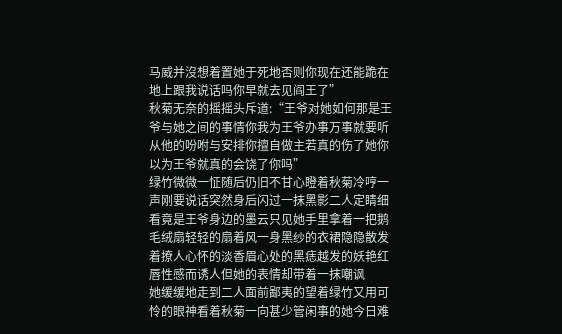马威并沒想着置她于死地否则你现在还能跪在地上跟我说话吗你早就去见阎王了”
秋菊无奈的摇摇头斥道:“王爷对她如何那是王爷与她之间的事情你我为王爷办事万事就要听从他的吩咐与安排你擅自做主若真的伤了她你以为王爷就真的会饶了你吗”
绿竹微微一怔随后仍旧不甘心瞪着秋菊冷哼一声刚要说话突然身后闪过一抹黑影二人定睛细看竟是王爷身边的墨云只见她手里拿着一把鹅毛绒扇轻轻的扇着风一身黑纱的衣裙隐隐散发着撩人心怀的淡香眉心处的黑痣越发的妖艳红唇性感而诱人但她的表情却带着一抹嘲讽
她缓缓地走到二人面前鄙夷的望着绿竹又用可怜的眼神看着秋菊一向甚少管闲事的她今日难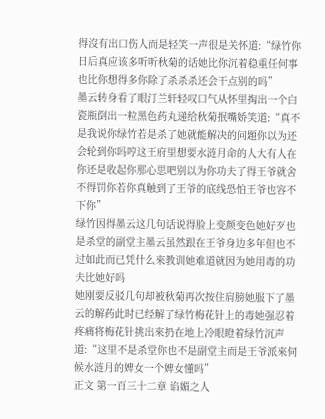得沒有出口伤人而是轻笑一声很是关怀道:“绿竹你日后真应该多听听秋菊的话她比你沉着稳重任何事也比你想得多你除了杀杀杀还会干点别的吗”
墨云转身看了眼汀兰轩轻叹口气从怀里掏出一个白瓷瓶倒出一粒黑色药丸递给秋菊抿嘴娇笑道:“真不是我说你绿竹若是杀了她就能解决的问題你以为还会轮到你吗哼这王府里想要水涟月命的人大有人在你还是收起你那心思吧别以为你功夫了得王爷就舍不得罚你若你真触到了王爷的底线恐怕王爷也容不下你”
绿竹因得墨云这几句话说得脸上变颜变色她好歹也是杀堂的副堂主墨云虽然跟在王爷身边多年但也不过如此而已凭什么來教训她难道就因为她用毒的功夫比她好吗
她刚要反驳几句却被秋菊再次按住肩膀她服下了墨云的解药此时已经解了绿竹梅花针上的毒她强忍着疼痛将梅花针挑出來扔在地上冷眼瞪着绿竹沉声道:“这里不是杀堂你也不是副堂主而是王爷派來伺候水涟月的婢女一个婢女懂吗”
正文 第一百三十二章 谄媚之人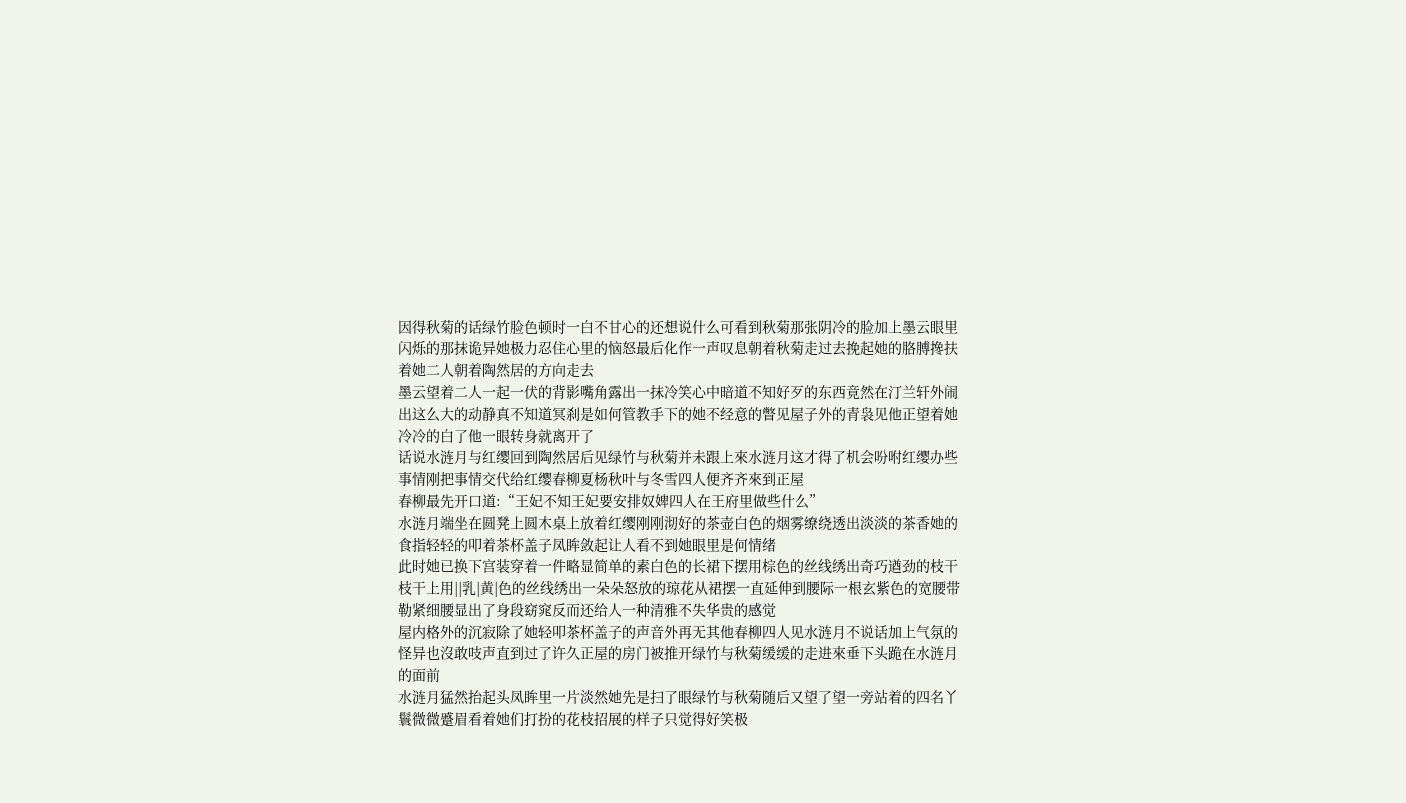因得秋菊的话绿竹脸色顿时一白不甘心的还想说什么可看到秋菊那张阴冷的脸加上墨云眼里闪烁的那抹诡异她极力忍住心里的恼怒最后化作一声叹息朝着秋菊走过去挽起她的胳膊搀扶着她二人朝着陶然居的方向走去
墨云望着二人一起一伏的背影嘴角露出一抹冷笑心中暗道不知好歹的东西竟然在汀兰轩外闹出这么大的动静真不知道冥刹是如何管教手下的她不经意的瞥见屋子外的青袅见他正望着她冷冷的白了他一眼转身就离开了
话说水涟月与红缨回到陶然居后见绿竹与秋菊并未跟上來水涟月这才得了机会吩咐红缨办些事情刚把事情交代给红缨春柳夏杨秋叶与冬雪四人便齐齐來到正屋
春柳最先开口道:“王妃不知王妃要安排奴婢四人在王府里做些什么”
水涟月端坐在圆凳上圆木桌上放着红缨刚刚沏好的茶壶白色的烟雾缭绕透出淡淡的茶香她的食指轻轻的叩着茶杯盖子凤眸敛起让人看不到她眼里是何情绪
此时她已换下宫装穿着一件略显简单的素白色的长裙下摆用棕色的丝线绣出奇巧遒劲的枝干枝干上用||乳|黄|色的丝线绣出一朵朵怒放的琼花从裙摆一直延伸到腰际一根玄紫色的宽腰带勒紧细腰显出了身段窈窕反而还给人一种清雅不失华贵的感觉
屋内格外的沉寂除了她轻叩茶杯盖子的声音外再无其他春柳四人见水涟月不说话加上气氛的怪异也沒敢吱声直到过了许久正屋的房门被推开绿竹与秋菊缓缓的走进來垂下头跪在水涟月的面前
水涟月猛然抬起头凤眸里一片淡然她先是扫了眼绿竹与秋菊随后又望了望一旁站着的四名丫鬟微微蹙眉看着她们打扮的花枝招展的样子只觉得好笑极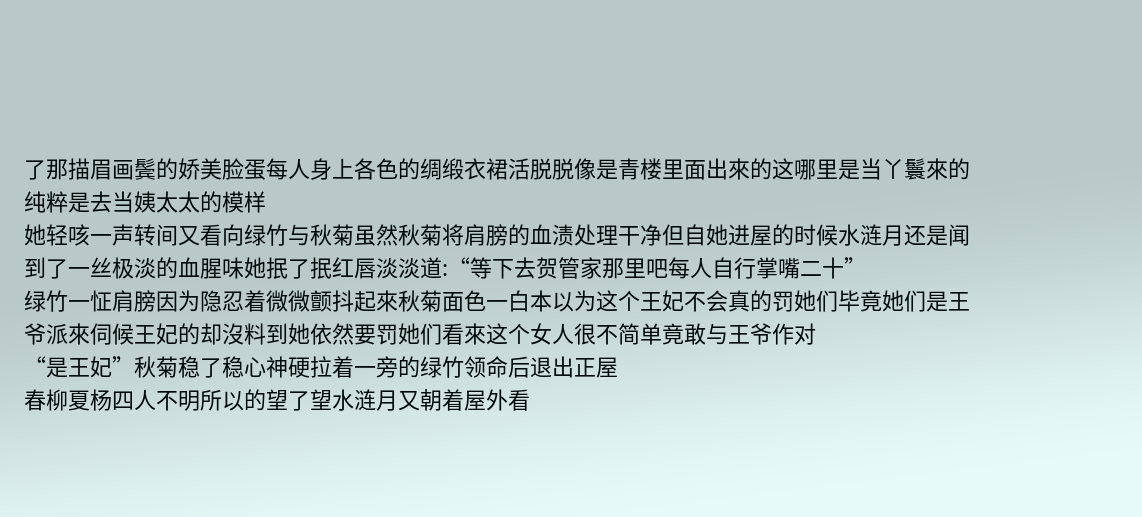了那描眉画鬓的娇美脸蛋每人身上各色的绸缎衣裙活脱脱像是青楼里面出來的这哪里是当丫鬟來的纯粹是去当姨太太的模样
她轻咳一声转间又看向绿竹与秋菊虽然秋菊将肩膀的血渍处理干净但自她进屋的时候水涟月还是闻到了一丝极淡的血腥味她抿了抿红唇淡淡道:“等下去贺管家那里吧每人自行掌嘴二十”
绿竹一怔肩膀因为隐忍着微微颤抖起來秋菊面色一白本以为这个王妃不会真的罚她们毕竟她们是王爷派來伺候王妃的却沒料到她依然要罚她们看來这个女人很不简单竟敢与王爷作对
“是王妃”秋菊稳了稳心神硬拉着一旁的绿竹领命后退出正屋
春柳夏杨四人不明所以的望了望水涟月又朝着屋外看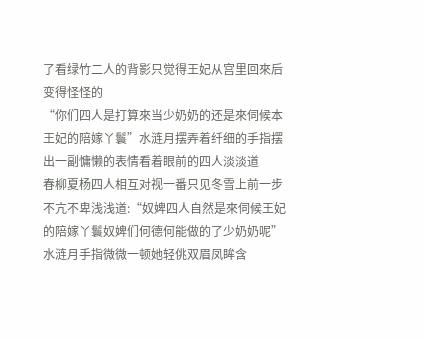了看绿竹二人的背影只觉得王妃从宫里回來后变得怪怪的
“你们四人是打算來当少奶奶的还是來伺候本王妃的陪嫁丫鬟”水涟月摆弄着纤细的手指摆出一副慵懒的表情看着眼前的四人淡淡道
春柳夏杨四人相互对视一番只见冬雪上前一步不亢不卑浅浅道:“奴婢四人自然是來伺候王妃的陪嫁丫鬟奴婢们何德何能做的了少奶奶呢”
水涟月手指微微一顿她轻佻双眉凤眸含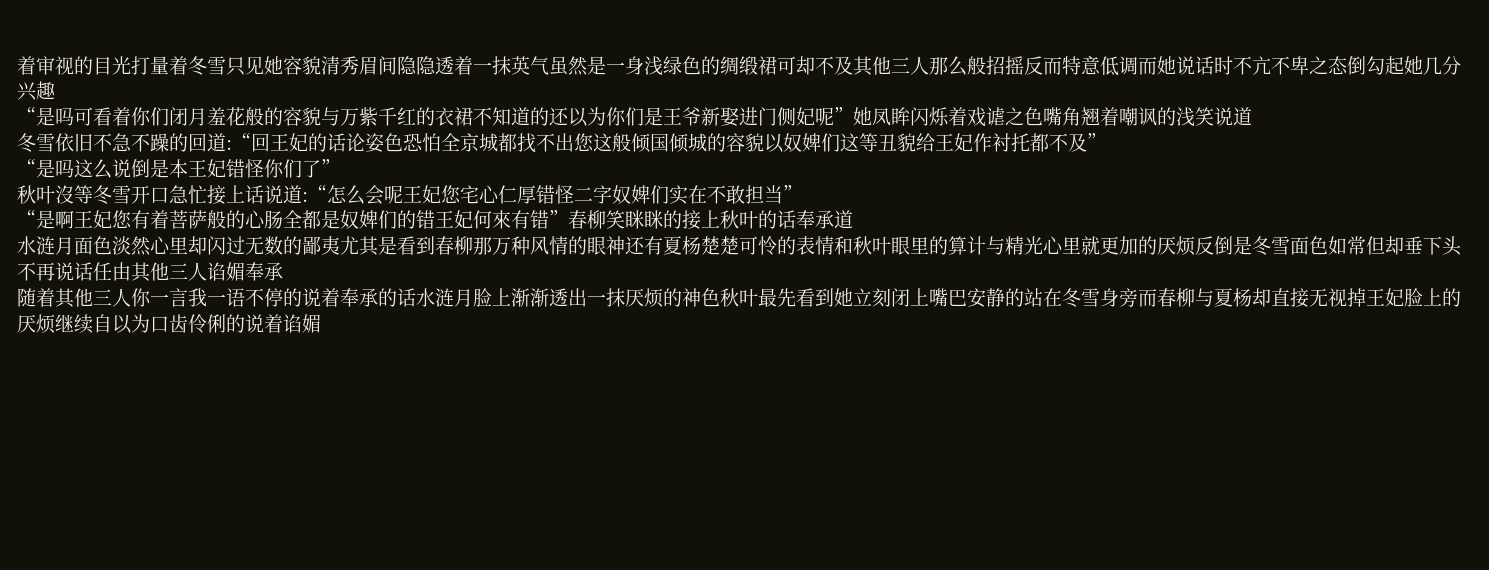着审视的目光打量着冬雪只见她容貌清秀眉间隐隐透着一抹英气虽然是一身浅绿色的绸缎裙可却不及其他三人那么般招摇反而特意低调而她说话时不亢不卑之态倒勾起她几分兴趣
“是吗可看着你们闭月羞花般的容貌与万紫千红的衣裙不知道的还以为你们是王爷新娶进门侧妃呢”她凤眸闪烁着戏谑之色嘴角翘着嘲讽的浅笑说道
冬雪依旧不急不躁的回道:“回王妃的话论姿色恐怕全京城都找不出您这般倾国倾城的容貌以奴婢们这等丑貌给王妃作衬托都不及”
“是吗这么说倒是本王妃错怪你们了”
秋叶沒等冬雪开口急忙接上话说道:“怎么会呢王妃您宅心仁厚错怪二字奴婢们实在不敢担当”
“是啊王妃您有着菩萨般的心肠全都是奴婢们的错王妃何來有错”春柳笑眯眯的接上秋叶的话奉承道
水涟月面色淡然心里却闪过无数的鄙夷尤其是看到春柳那万种风情的眼神还有夏杨楚楚可怜的表情和秋叶眼里的算计与精光心里就更加的厌烦反倒是冬雪面色如常但却垂下头不再说话任由其他三人谄媚奉承
随着其他三人你一言我一语不停的说着奉承的话水涟月脸上渐渐透出一抹厌烦的神色秋叶最先看到她立刻闭上嘴巴安静的站在冬雪身旁而春柳与夏杨却直接无视掉王妃脸上的厌烦继续自以为口齿伶俐的说着谄媚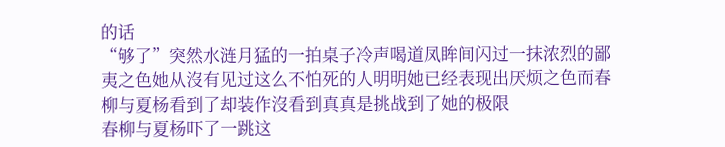的话
“够了”突然水涟月猛的一拍桌子冷声喝道凤眸间闪过一抹浓烈的鄙夷之色她从沒有见过这么不怕死的人明明她已经表现出厌烦之色而春柳与夏杨看到了却装作沒看到真真是挑战到了她的极限
春柳与夏杨吓了一跳这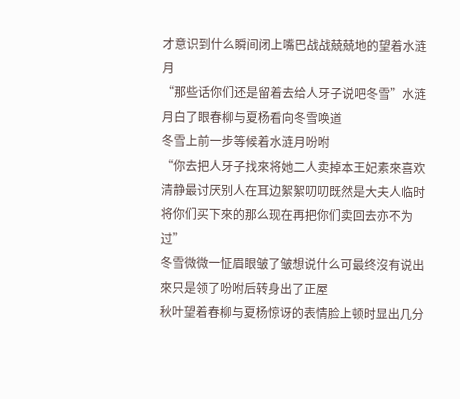才意识到什么瞬间闭上嘴巴战战兢兢地的望着水涟月
“那些话你们还是留着去给人牙子说吧冬雪”水涟月白了眼春柳与夏杨看向冬雪唤道
冬雪上前一步等候着水涟月吩咐
“你去把人牙子找來将她二人卖掉本王妃素來喜欢清静最讨厌别人在耳边絮絮叨叨既然是大夫人临时将你们买下來的那么现在再把你们卖回去亦不为过”
冬雪微微一怔眉眼皱了皱想说什么可最终沒有说出來只是领了吩咐后转身出了正屋
秋叶望着春柳与夏杨惊讶的表情脸上顿时显出几分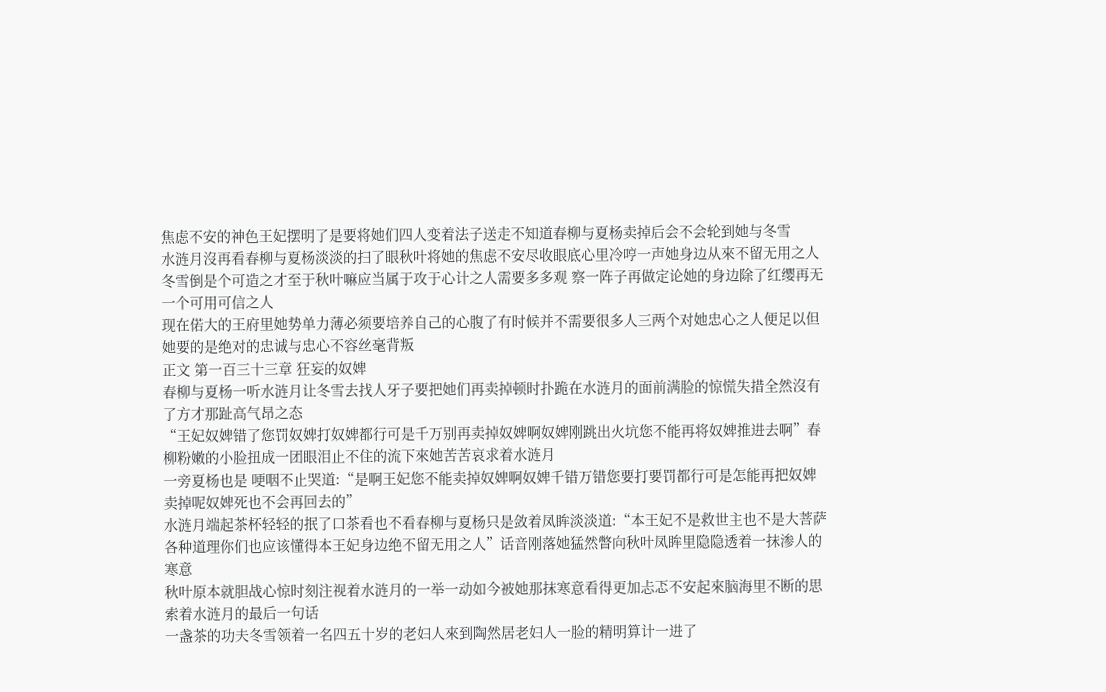焦虑不安的神色王妃摆明了是要将她们四人变着法子送走不知道春柳与夏杨卖掉后会不会轮到她与冬雪
水涟月沒再看春柳与夏杨淡淡的扫了眼秋叶将她的焦虑不安尽收眼底心里冷哼一声她身边从來不留无用之人冬雪倒是个可造之才至于秋叶嘛应当属于攻于心计之人需要多多观 察一阵子再做定论她的身边除了红缨再无一个可用可信之人
现在偌大的王府里她势单力薄必须要培养自己的心腹了有时候并不需要很多人三两个对她忠心之人便足以但她要的是绝对的忠诚与忠心不容丝毫背叛
正文 第一百三十三章 狂妄的奴婢
春柳与夏杨一听水涟月让冬雪去找人牙子要把她们再卖掉顿时扑跪在水涟月的面前满脸的惊慌失措全然沒有了方才那趾高气昂之态
“王妃奴婢错了您罚奴婢打奴婢都行可是千万别再卖掉奴婢啊奴婢刚跳出火坑您不能再将奴婢推进去啊”春柳粉嫩的小脸扭成一团眼泪止不住的流下來她苦苦哀求着水涟月
一旁夏杨也是 哽咽不止哭道:“是啊王妃您不能卖掉奴婢啊奴婢千错万错您要打要罚都行可是怎能再把奴婢卖掉呢奴婢死也不会再回去的”
水涟月端起茶杯轻轻的抿了口茶看也不看春柳与夏杨只是敛着凤眸淡淡道:“本王妃不是救世主也不是大菩萨各种道理你们也应该懂得本王妃身边绝不留无用之人”话音刚落她猛然瞥向秋叶凤眸里隐隐透着一抹渗人的寒意
秋叶原本就胆战心惊时刻注视着水涟月的一举一动如今被她那抹寒意看得更加忐忑不安起來脑海里不断的思索着水涟月的最后一句话
一盏茶的功夫冬雪领着一名四五十岁的老妇人來到陶然居老妇人一脸的精明算计一进了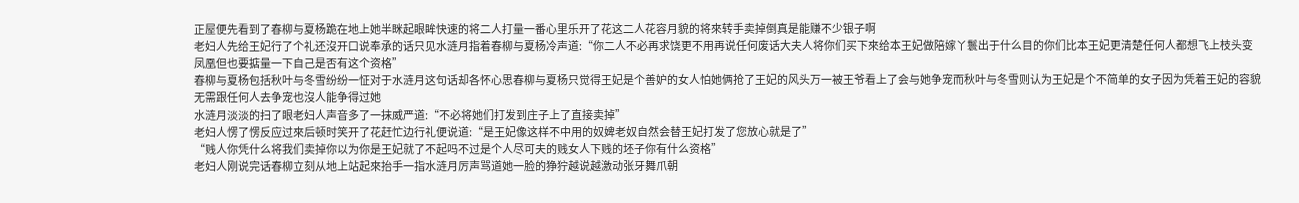正屋便先看到了春柳与夏杨跪在地上她半眯起眼眸快速的将二人打量一番心里乐开了花这二人花容月貌的将來转手卖掉倒真是能赚不少银子啊
老妇人先给王妃行了个礼还沒开口说奉承的话只见水涟月指着春柳与夏杨冷声道:“你二人不必再求饶更不用再说任何废话大夫人将你们买下來给本王妃做陪嫁丫鬟出于什么目的你们比本王妃更清楚任何人都想飞上枝头变凤凰但也要掂量一下自己是否有这个资格”
春柳与夏杨包括秋叶与冬雪纷纷一怔对于水涟月这句话却各怀心思春柳与夏杨只觉得王妃是个善妒的女人怕她俩抢了王妃的风头万一被王爷看上了会与她争宠而秋叶与冬雪则认为王妃是个不简单的女子因为凭着王妃的容貌无需跟任何人去争宠也沒人能争得过她
水涟月淡淡的扫了眼老妇人声音多了一抹威严道:“不必将她们打发到庄子上了直接卖掉”
老妇人愣了愣反应过來后顿时笑开了花赶忙边行礼便说道:“是王妃像这样不中用的奴婢老奴自然会替王妃打发了您放心就是了”
“贱人你凭什么将我们卖掉你以为你是王妃就了不起吗不过是个人尽可夫的贱女人下贱的坯子你有什么资格”
老妇人刚说完话春柳立刻从地上站起來抬手一指水涟月厉声骂道她一脸的狰狞越说越激动张牙舞爪朝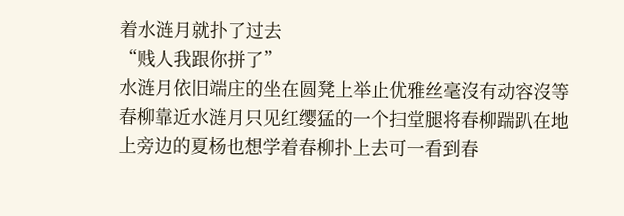着水涟月就扑了过去
“贱人我跟你拼了”
水涟月依旧端庄的坐在圆凳上举止优雅丝毫沒有动容沒等春柳靠近水涟月只见红缨猛的一个扫堂腿将春柳踹趴在地上旁边的夏杨也想学着春柳扑上去可一看到春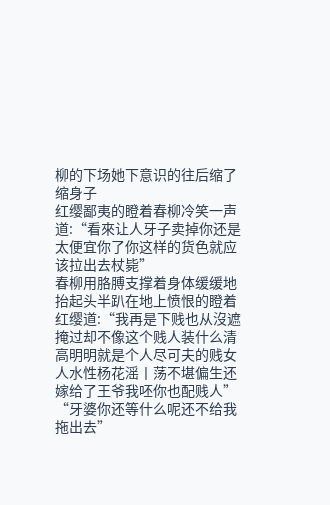柳的下场她下意识的往后缩了缩身子
红缨鄙夷的瞪着春柳冷笑一声道:“看來让人牙子卖掉你还是太便宜你了你这样的货色就应该拉出去杖毙”
春柳用胳膊支撑着身体缓缓地抬起头半趴在地上愤恨的瞪着红缨道:“我再是下贱也从沒遮掩过却不像这个贱人装什么清高明明就是个人尽可夫的贱女人水性杨花滛丨荡不堪偏生还嫁给了王爷我呸你也配贱人”
“牙婆你还等什么呢还不给我拖出去”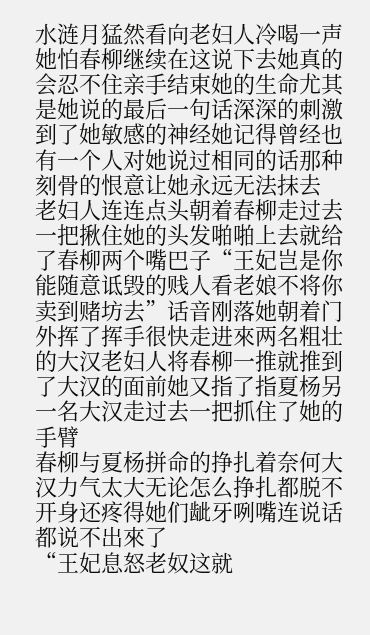水涟月猛然看向老妇人冷喝一声她怕春柳继续在这说下去她真的会忍不住亲手结束她的生命尤其是她说的最后一句话深深的刺激到了她敏感的神经她记得曾经也有一个人对她说过相同的话那种刻骨的恨意让她永远无法抹去
老妇人连连点头朝着春柳走过去一把揪住她的头发啪啪上去就给了春柳两个嘴巴子“王妃岂是你能随意诋毁的贱人看老娘不将你卖到赌坊去”话音刚落她朝着门外挥了挥手很快走进來两名粗壮的大汉老妇人将春柳一推就推到了大汉的面前她又指了指夏杨另一名大汉走过去一把抓住了她的手臂
春柳与夏杨拼命的挣扎着奈何大汉力气太大无论怎么挣扎都脱不开身还疼得她们龇牙咧嘴连说话都说不出來了
“王妃息怒老奴这就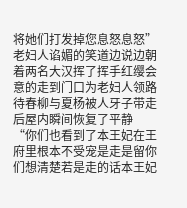将她们打发掉您息怒息怒”老妇人谄媚的笑道边说边朝着两名大汉挥了挥手红缨会意的走到门口为老妇人领路
待春柳与夏杨被人牙子带走后屋内瞬间恢复了平静
“你们也看到了本王妃在王府里根本不受宠是走是留你们想清楚若是走的话本王妃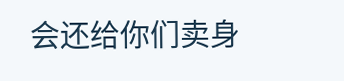会还给你们卖身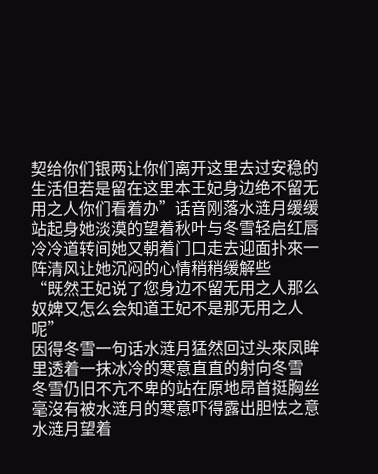契给你们银两让你们离开这里去过安稳的生活但若是留在这里本王妃身边绝不留无用之人你们看着办”话音刚落水涟月缓缓站起身她淡漠的望着秋叶与冬雪轻启红唇冷冷道转间她又朝着门口走去迎面扑來一阵清风让她沉闷的心情稍稍缓解些
“既然王妃说了您身边不留无用之人那么奴婢又怎么会知道王妃不是那无用之人呢”
因得冬雪一句话水涟月猛然回过头來凤眸里透着一抹冰冷的寒意直直的射向冬雪
冬雪仍旧不亢不卑的站在原地昂首挺胸丝毫沒有被水涟月的寒意吓得露出胆怯之意水涟月望着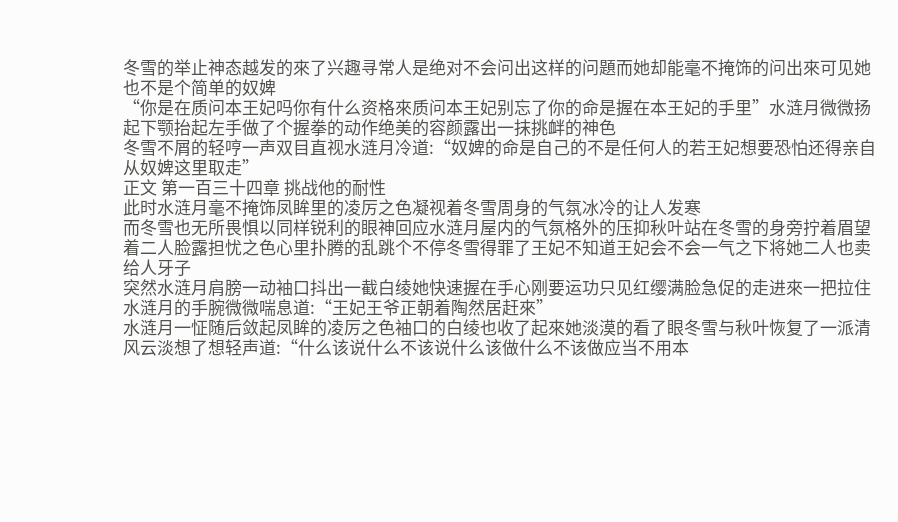冬雪的举止神态越发的來了兴趣寻常人是绝对不会问出这样的问題而她却能毫不掩饰的问出來可见她也不是个简单的奴婢
“你是在质问本王妃吗你有什么资格來质问本王妃别忘了你的命是握在本王妃的手里”水涟月微微扬起下颚抬起左手做了个握拳的动作绝美的容颜露出一抹挑衅的神色
冬雪不屑的轻哼一声双目直视水涟月冷道:“奴婢的命是自己的不是任何人的若王妃想要恐怕还得亲自从奴婢这里取走”
正文 第一百三十四章 挑战他的耐性
此时水涟月毫不掩饰凤眸里的凌厉之色凝视着冬雪周身的气氛冰冷的让人发寒
而冬雪也无所畏惧以同样锐利的眼神回应水涟月屋内的气氛格外的压抑秋叶站在冬雪的身旁拧着眉望着二人脸露担忧之色心里扑腾的乱跳个不停冬雪得罪了王妃不知道王妃会不会一气之下将她二人也卖给人牙子
突然水涟月肩膀一动袖口抖出一截白绫她快速握在手心刚要运功只见红缨满脸急促的走进來一把拉住水涟月的手腕微微喘息道:“王妃王爷正朝着陶然居赶來”
水涟月一怔随后敛起凤眸的凌厉之色袖口的白绫也收了起來她淡漠的看了眼冬雪与秋叶恢复了一派清风云淡想了想轻声道:“什么该说什么不该说什么该做什么不该做应当不用本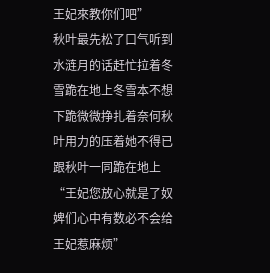王妃來教你们吧”
秋叶最先松了口气听到水涟月的话赶忙拉着冬雪跪在地上冬雪本不想下跪微微挣扎着奈何秋叶用力的压着她不得已跟秋叶一同跪在地上“王妃您放心就是了奴婢们心中有数必不会给王妃惹麻烦”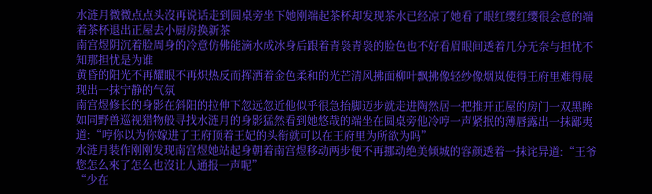水涟月微微点点头沒再说话走到圆桌旁坐下她刚端起茶杯却发现茶水已经凉了她看了眼红缨红缨很会意的端着茶杯退出正屋去小厨房换新茶
南宫煜阴沉着脸周身的冷意仿佛能滴水成冰身后跟着青袅青袅的脸色也不好看眉眼间透着几分无奈与担忧不知那担忧是为谁
黄昏的阳光不再耀眼不再炽热反而挥洒着金色柔和的光芒清风拂面柳叶飘拂像轻纱像烟岚使得王府里难得展现出一抹宁静的气氛
南宫煜修长的身影在斜阳的拉伸下忽远忽近他似乎很急抬脚迈步就走进陶然居一把推开正屋的房门一双黑眸如同野兽巡视猎物般寻找水涟月的身影猛然看到她悠哉的端坐在圆桌旁他冷哼一声紧抿的薄唇露出一抹鄙夷道:“哼你以为你嫁进了王府顶着王妃的头衔就可以在王府里为所欲为吗”
水涟月装作刚刚发现南宫煜她站起身朝着南宫煜移动两步便不再挪动绝美倾城的容颜透着一抹诧异道:“王爷您怎么來了怎么也沒让人通报一声呢”
“少在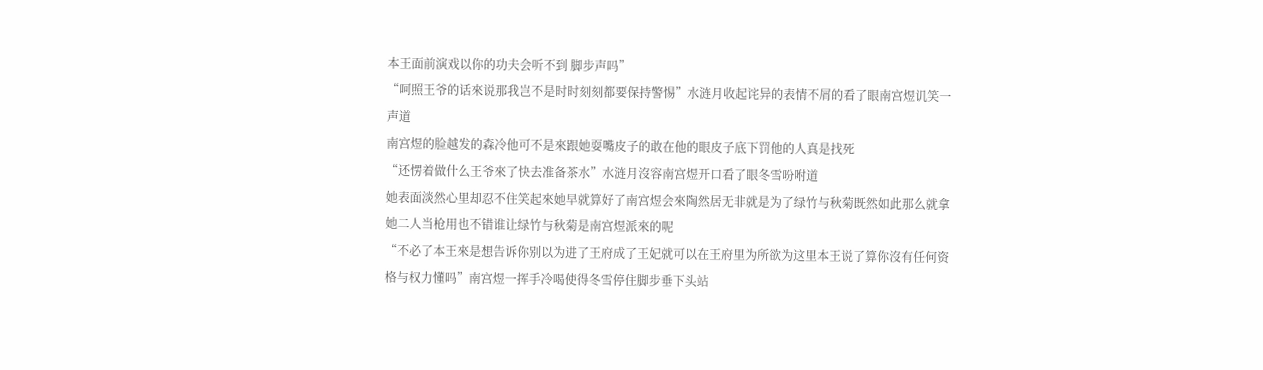本王面前演戏以你的功夫会听不到 脚步声吗”
“呵照王爷的话來说那我岂不是时时刻刻都要保持警惕”水涟月收起诧异的表情不屑的看了眼南宫煜讥笑一声道
南宫煜的脸越发的森冷他可不是來跟她耍嘴皮子的敢在他的眼皮子底下罚他的人真是找死
“还愣着做什么王爷來了快去准备茶水”水涟月沒容南宫煜开口看了眼冬雪吩咐道
她表面淡然心里却忍不住笑起來她早就算好了南宫煜会來陶然居无非就是为了绿竹与秋菊既然如此那么就拿她二人当枪用也不错谁让绿竹与秋菊是南宫煜派來的呢
“不必了本王來是想告诉你别以为进了王府成了王妃就可以在王府里为所欲为这里本王说了算你沒有任何资格与权力懂吗”南宫煜一挥手冷喝使得冬雪停住脚步垂下头站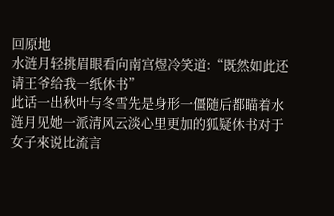回原地
水涟月轻挑眉眼看向南宫煜冷笑道:“既然如此还请王爷给我一纸休书”
此话一出秋叶与冬雪先是身形一僵随后都瞄着水涟月见她一派清风云淡心里更加的狐疑休书对于女子來说比流言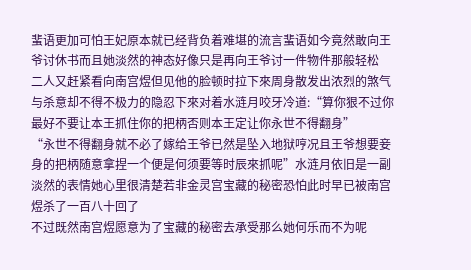蜚语更加可怕王妃原本就已经背负着难堪的流言蜚语如今竟然敢向王爷讨休书而且她淡然的神态好像只是再向王爷讨一件物件那般轻松
二人又赶紧看向南宫煜但见他的脸顿时拉下來周身散发出浓烈的煞气与杀意却不得不极力的隐忍下來对着水涟月咬牙冷道:“算你狠不过你最好不要让本王抓住你的把柄否则本王定让你永世不得翻身”
“永世不得翻身就不必了嫁给王爷已然是坠入地狱哼况且王爷想要妾身的把柄随意拿捏一个便是何须要等时辰來抓呢”水涟月依旧是一副淡然的表情她心里很清楚若非金灵宫宝藏的秘密恐怕此时早已被南宫煜杀了一百八十回了
不过既然南宫煜愿意为了宝藏的秘密去承受那么她何乐而不为呢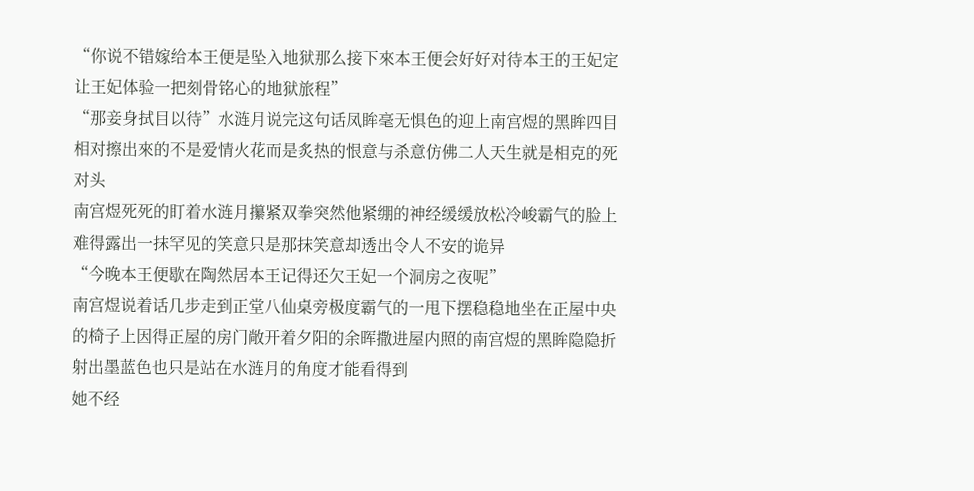“你说不错嫁给本王便是坠入地狱那么接下來本王便会好好对待本王的王妃定让王妃体验一把刻骨铭心的地狱旅程”
“那妾身拭目以待”水涟月说完这句话凤眸毫无惧色的迎上南宫煜的黑眸四目相对擦出來的不是爱情火花而是炙热的恨意与杀意仿佛二人天生就是相克的死对头
南宫煜死死的盯着水涟月攥紧双拳突然他紧绷的神经缓缓放松冷峻霸气的脸上难得露出一抹罕见的笑意只是那抹笑意却透出令人不安的诡异
“今晚本王便歇在陶然居本王记得还欠王妃一个洞房之夜呢”
南宫煜说着话几步走到正堂八仙桌旁极度霸气的一甩下摆稳稳地坐在正屋中央的椅子上因得正屋的房门敞开着夕阳的余晖撒进屋内照的南宫煜的黑眸隐隐折射出墨蓝色也只是站在水涟月的角度才能看得到
她不经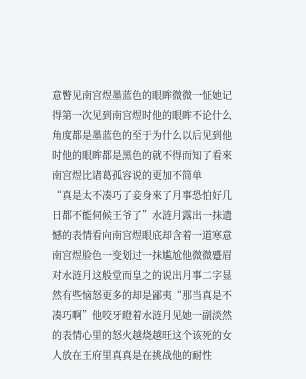意瞥见南宫煜墨蓝色的眼眸微微一怔她记得第一次见到南宫煜时他的眼眸不论什么角度都是墨蓝色的至于为什么以后见到他时他的眼眸都是黑色的就不得而知了看來南宫煜比诸葛孤容说的更加不简单
“真是太不凑巧了妾身來了月事恐怕好几日都不能伺候王爷了”水涟月露出一抹遗憾的表情看向南宫煜眼底却含着一道寒意
南宫煜脸色一变划过一抹尴尬他微微蹙眉对水涟月这般堂而皇之的说出月事二字显然有些恼怒更多的却是鄙夷“那当真是不凑巧啊”他咬牙瞪着水涟月见她一副淡然的表情心里的怒火越烧越旺这个该死的女人放在王府里真真是在挑战他的耐性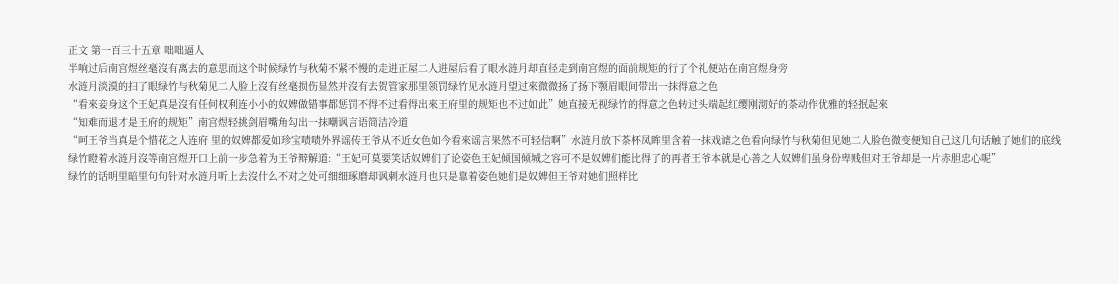正文 第一百三十五章 咄咄逼人
半响过后南宫煜丝毫沒有离去的意思而这个时候绿竹与秋菊不紧不慢的走进正屋二人进屋后看了眼水涟月却直径走到南宫煜的面前规矩的行了个礼便站在南宫煜身旁
水涟月淡漠的扫了眼绿竹与秋菊见二人脸上沒有丝毫损伤显然并沒有去贺管家那里领罚绿竹见水涟月望过來微微扬了扬下颚眉眼间带出一抹得意之色
“看來妾身这个王妃真是沒有任何权利连小小的奴婢做错事都惩罚不得不过看得出來王府里的规矩也不过如此”她直接无视绿竹的得意之色转过头端起红缨刚沏好的茶动作优雅的轻抿起來
“知难而退才是王府的规矩”南宫煜轻挑剑眉嘴角勾出一抹嘲讽言语简洁冷道
“呵王爷当真是个惜花之人连府 里的奴婢都爱如珍宝啧啧外界谣传王爷从不近女色如今看來谣言果然不可轻信啊”水涟月放下茶杯凤眸里含着一抹戏谑之色看向绿竹与秋菊但见她二人脸色微变便知自己这几句话触了她们的底线
绿竹瞪着水涟月沒等南宫煜开口上前一步急着为王爷辩解道:“王妃可莫要笑话奴婢们了论姿色王妃倾国倾城之容可不是奴婢们能比得了的再者王爷本就是心善之人奴婢们虽身份卑贱但对王爷却是一片赤胆忠心呢”
绿竹的话明里暗里句句针对水涟月听上去沒什么不对之处可细细琢磨却讽刺水涟月也只是靠着姿色她们是奴婢但王爷对她们照样比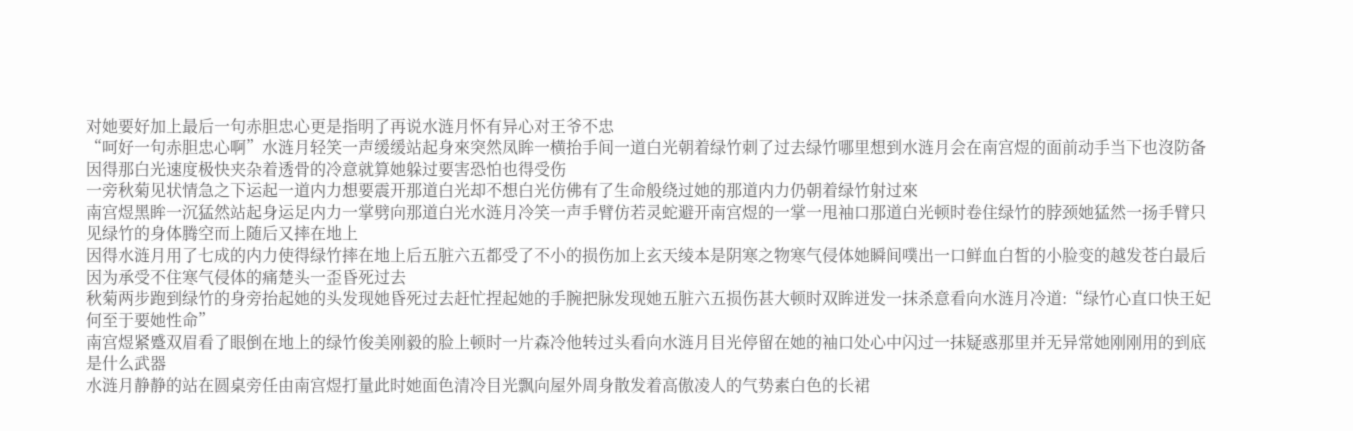对她要好加上最后一句赤胆忠心更是指明了再说水涟月怀有异心对王爷不忠
“呵好一句赤胆忠心啊”水涟月轻笑一声缓缓站起身來突然凤眸一横抬手间一道白光朝着绿竹刺了过去绿竹哪里想到水涟月会在南宫煜的面前动手当下也沒防备因得那白光速度极快夹杂着透骨的冷意就算她躲过要害恐怕也得受伤
一旁秋菊见状情急之下运起一道内力想要震开那道白光却不想白光仿佛有了生命般绕过她的那道内力仍朝着绿竹射过來
南宫煜黑眸一沉猛然站起身运足内力一掌劈向那道白光水涟月冷笑一声手臂仿若灵蛇避开南宫煜的一掌一甩袖口那道白光顿时卷住绿竹的脖颈她猛然一扬手臂只见绿竹的身体腾空而上随后又摔在地上
因得水涟月用了七成的内力使得绿竹摔在地上后五脏六五都受了不小的损伤加上玄天绫本是阴寒之物寒气侵体她瞬间噗出一口鲜血白皙的小脸变的越发苍白最后因为承受不住寒气侵体的痛楚头一歪昏死过去
秋菊两步跑到绿竹的身旁抬起她的头发现她昏死过去赶忙捏起她的手腕把脉发现她五脏六五损伤甚大顿时双眸迸发一抹杀意看向水涟月冷道:“绿竹心直口快王妃何至于要她性命”
南宫煜紧蹙双眉看了眼倒在地上的绿竹俊美刚毅的脸上顿时一片森冷他转过头看向水涟月目光停留在她的袖口处心中闪过一抹疑惑那里并无异常她刚刚用的到底是什么武器
水涟月静静的站在圆桌旁任由南宫煜打量此时她面色清冷目光飘向屋外周身散发着高傲凌人的气势素白色的长裙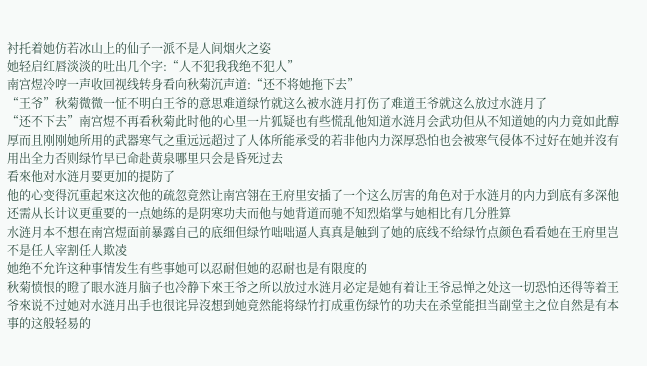衬托着她仿若冰山上的仙子一派不是人间烟火之姿
她轻启红唇淡淡的吐出几个字:“人不犯我我绝不犯人”
南宫煜冷哼一声收回视线转身看向秋菊沉声道:“还不将她拖下去”
“王爷”秋菊微微一怔不明白王爷的意思难道绿竹就这么被水涟月打伤了难道王爷就这么放过水涟月了
“还不下去”南宫煜不再看秋菊此时他的心里一片狐疑也有些慌乱他知道水涟月会武功但从不知道她的内力竟如此醇厚而且刚刚她所用的武器寒气之重远远超过了人体所能承受的若非他内力深厚恐怕也会被寒气侵体不过好在她并沒有用出全力否则绿竹早已命赴黄泉哪里只会是昏死过去
看來他对水涟月要更加的提防了
他的心变得沉重起來这次他的疏忽竟然让南宫翎在王府里安插了一个这么厉害的角色对于水涟月的内力到底有多深他还需从长计议更重要的一点她练的是阴寒功夫而他与她背道而驰不知烈焰掌与她相比有几分胜算
水涟月本不想在南宫煜面前暴露自己的底细但绿竹咄咄逼人真真是触到了她的底线不给绿竹点颜色看看她在王府里岂不是任人宰割任人欺凌
她绝不允许这种事情发生有些事她可以忍耐但她的忍耐也是有限度的
秋菊愤恨的瞪了眼水涟月脑子也冷静下來王爷之所以放过水涟月必定是她有着让王爷忌惮之处这一切恐怕还得等着王爷來说不过她对水涟月出手也很诧异沒想到她竟然能将绿竹打成重伤绿竹的功夫在杀堂能担当副堂主之位自然是有本事的这般轻易的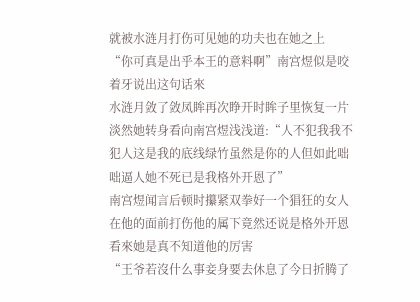就被水涟月打伤可见她的功夫也在她之上
“你可真是出乎本王的意料啊”南宫煜似是咬着牙说出这句话來
水涟月敛了敛凤眸再次睁开时眸子里恢复一片淡然她转身看向南宫煜浅浅道:“人不犯我我不犯人这是我的底线绿竹虽然是你的人但如此咄咄逼人她不死已是我格外开恩了”
南宫煜闻言后顿时攥紧双拳好一个猖狂的女人在他的面前打伤他的属下竟然还说是格外开恩看來她是真不知道他的厉害
“王爷若沒什么事妾身要去休息了今日折腾了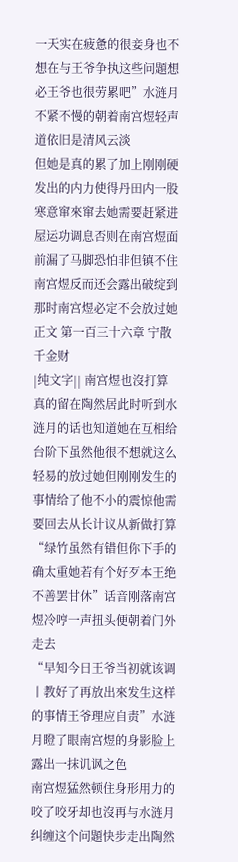一天实在疲惫的很妾身也不想在与王爷争执这些问題想必王爷也很劳累吧”水涟月不紧不慢的朝着南宫煜轻声道依旧是清风云淡
但她是真的累了加上刚刚硬发出的内力使得丹田内一股寒意窜來窜去她需要赶紧进屋运功调息否则在南宫煜面前漏了马脚恐怕非但镇不住南宫煜反而还会露出破绽到那时南宫煜必定不会放过她
正文 第一百三十六章 宁散千金财
|纯文字|| 南宫煜也沒打算真的留在陶然居此时听到水涟月的话也知道她在互相给台阶下虽然他很不想就这么轻易的放过她但刚刚发生的事情给了他不小的震惊他需要回去从长计议从新做打算
“绿竹虽然有错但你下手的确太重她若有个好歹本王绝不善罢甘休”话音刚落南宫煜冷哼一声扭头便朝着门外走去
“早知今日王爷当初就该调丨教好了再放出來发生这样的事情王爷理应自责”水涟月瞪了眼南宫煜的身影脸上露出一抹讥讽之色
南宫煜猛然顿住身形用力的咬了咬牙却也沒再与水涟月纠缠这个问題快步走出陶然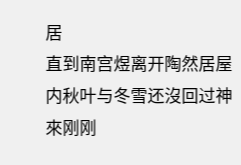居
直到南宫煜离开陶然居屋内秋叶与冬雪还沒回过神來刚刚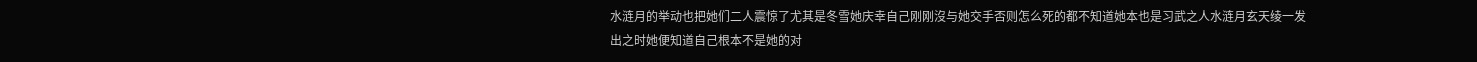水涟月的举动也把她们二人震惊了尤其是冬雪她庆幸自己刚刚沒与她交手否则怎么死的都不知道她本也是习武之人水涟月玄天绫一发出之时她便知道自己根本不是她的对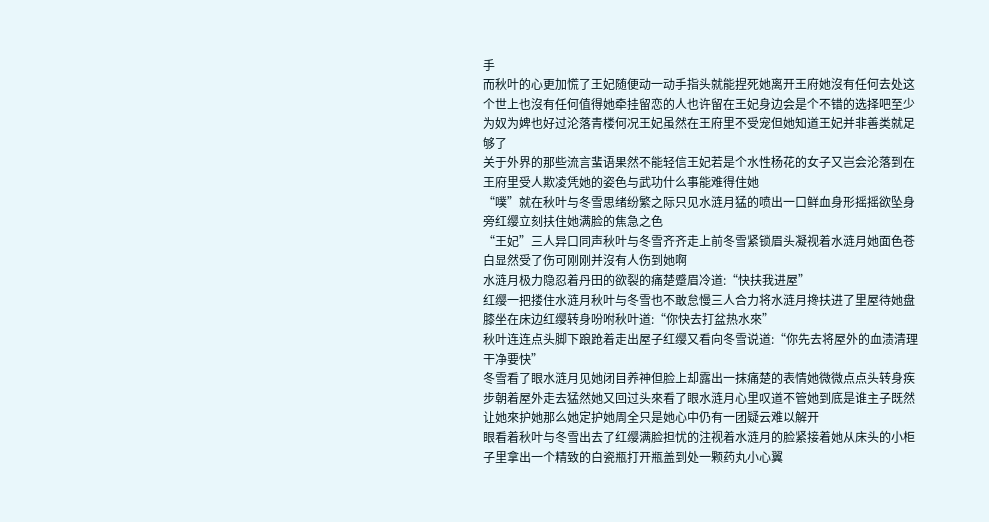手
而秋叶的心更加慌了王妃随便动一动手指头就能捏死她离开王府她沒有任何去处这个世上也沒有任何值得她牵挂留恋的人也许留在王妃身边会是个不错的选择吧至少为奴为婢也好过沦落青楼何况王妃虽然在王府里不受宠但她知道王妃并非善类就足够了
关于外界的那些流言蜚语果然不能轻信王妃若是个水性杨花的女子又岂会沦落到在王府里受人欺凌凭她的姿色与武功什么事能难得住她
“噗”就在秋叶与冬雪思绪纷繁之际只见水涟月猛的喷出一口鲜血身形摇摇欲坠身旁红缨立刻扶住她满脸的焦急之色
“王妃”三人异口同声秋叶与冬雪齐齐走上前冬雪紧锁眉头凝视着水涟月她面色苍白显然受了伤可刚刚并沒有人伤到她啊
水涟月极力隐忍着丹田的欲裂的痛楚蹙眉冷道:“快扶我进屋”
红缨一把搂住水涟月秋叶与冬雪也不敢怠慢三人合力将水涟月搀扶进了里屋待她盘膝坐在床边红缨转身吩咐秋叶道:“你快去打盆热水來”
秋叶连连点头脚下踉跄着走出屋子红缨又看向冬雪说道:“你先去将屋外的血渍清理干净要快”
冬雪看了眼水涟月见她闭目养神但脸上却露出一抹痛楚的表情她微微点点头转身疾步朝着屋外走去猛然她又回过头來看了眼水涟月心里叹道不管她到底是谁主子既然让她來护她那么她定护她周全只是她心中仍有一团疑云难以解开
眼看着秋叶与冬雪出去了红缨满脸担忧的注视着水涟月的脸紧接着她从床头的小柜子里拿出一个精致的白瓷瓶打开瓶盖到处一颗药丸小心翼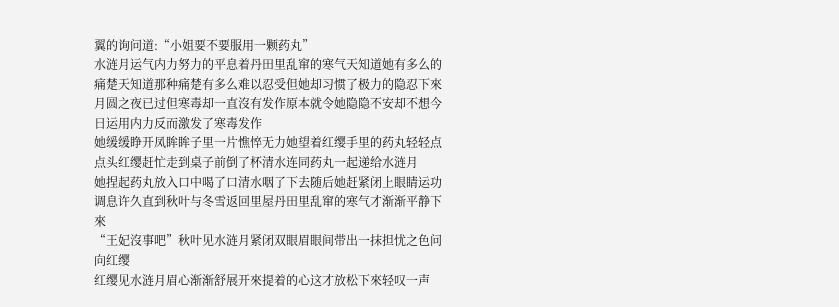翼的询问道:“小姐要不要服用一颗药丸”
水涟月运气内力努力的平息着丹田里乱窜的寒气天知道她有多么的痛楚天知道那种痛楚有多么难以忍受但她却习惯了极力的隐忍下來月圆之夜已过但寒毒却一直沒有发作原本就令她隐隐不安却不想今日运用内力反而激发了寒毒发作
她缓缓睁开凤眸眸子里一片憔悴无力她望着红缨手里的药丸轻轻点点头红缨赶忙走到桌子前倒了杯清水连同药丸一起递给水涟月
她捏起药丸放入口中喝了口清水咽了下去随后她赶紧闭上眼睛运功调息许久直到秋叶与冬雪返回里屋丹田里乱窜的寒气才渐渐平静下來
“王妃沒事吧”秋叶见水涟月紧闭双眼眉眼间带出一抹担忧之色问向红缨
红缨见水涟月眉心渐渐舒展开來提着的心这才放松下來轻叹一声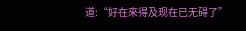道:“好在來得及现在已无碍了”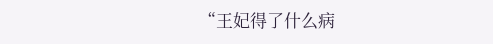“王妃得了什么病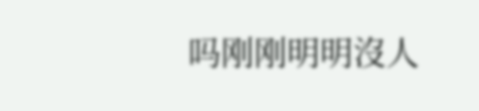吗刚刚明明沒人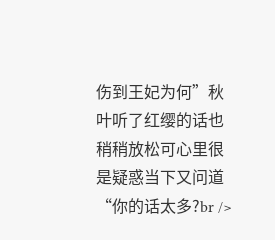伤到王妃为何”秋叶听了红缨的话也稍稍放松可心里很是疑惑当下又问道
“你的话太多?br />